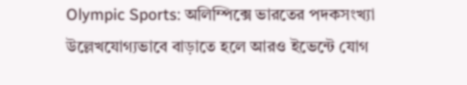Olympic Sports: অলিম্পিক্সে ভারতের পদকসংখ্যা উল্লেখযোগ্যভাবে বাড়াতে হলে আরও ইভেন্টে যোগ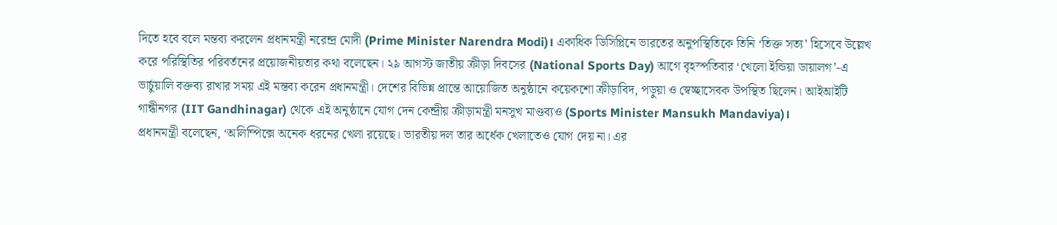দিতে হবে বলে মন্তব্য করলেন প্রধানমন্ত্রী নরেন্দ্র মোদী (Prime Minister Narendra Modi)। একাধিক ডিসিপ্লিনে ভারতের অনুপস্থিতিকে তিনি ‘তিক্ত সত্য’ হিসেবে উল্লেখ করে পরিস্থিতির পরিবর্তনের প্রয়োজনীয়তার কথা বলেছেন। ২৯ আগস্ট জাতীয় ক্রীড়া দিবসের (National Sports Day) আগে বৃহস্পতিবার ‘খেলো ইন্ডিয়া ডায়ালগ’-এ ভার্চুয়ালি বক্তব্য রাখার সময় এই মন্তব্য করেন প্রধানমন্ত্রী। দেশের বিভিন্ন প্রান্তে আয়োজিত অনুষ্ঠানে কয়েকশো ক্রীড়াবিদ, পড়ুয়া ও স্বেচ্ছাসেবক উপস্থিত ছিলেন। আইআইটি গান্ধীনগর (IIT Gandhinagar) থেকে এই অনুষ্ঠানে যোগ দেন কেন্দ্রীয় ক্রীড়ামন্ত্রী মনসুখ মাণ্ডব্যও (Sports Minister Mansukh Mandaviya)।
প্রধানমন্ত্রী বলেছেন, ‘অলিম্পিক্সে অনেক ধরনের খেলা রয়েছে। ভারতীয় দল তার অর্ধেক খেলাতেও যোগ দেয় না। এর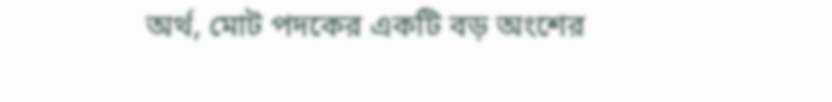অর্থ, মোট পদকের একটি বড় অংশের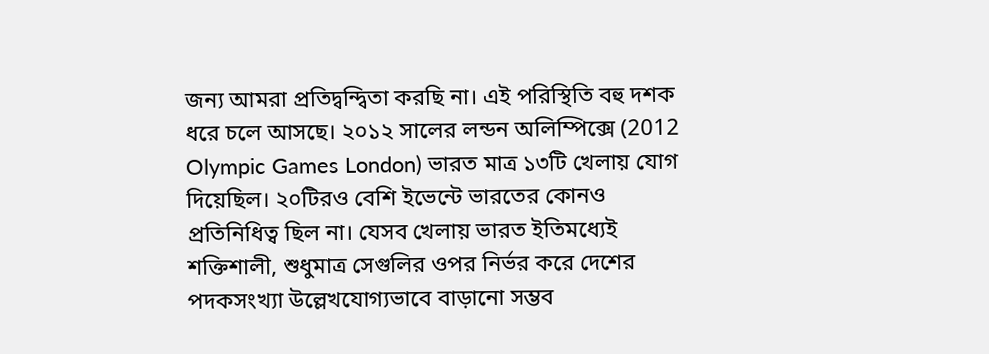জন্য আমরা প্রতিদ্বন্দ্বিতা করছি না। এই পরিস্থিতি বহু দশক ধরে চলে আসছে। ২০১২ সালের লন্ডন অলিম্পিক্সে (2012 Olympic Games London) ভারত মাত্র ১৩টি খেলায় যোগ দিয়েছিল। ২০টিরও বেশি ইভেন্টে ভারতের কোনও প্রতিনিধিত্ব ছিল না। যেসব খেলায় ভারত ইতিমধ্যেই শক্তিশালী, শুধুমাত্র সেগুলির ওপর নির্ভর করে দেশের পদকসংখ্যা উল্লেখযোগ্যভাবে বাড়ানো সম্ভব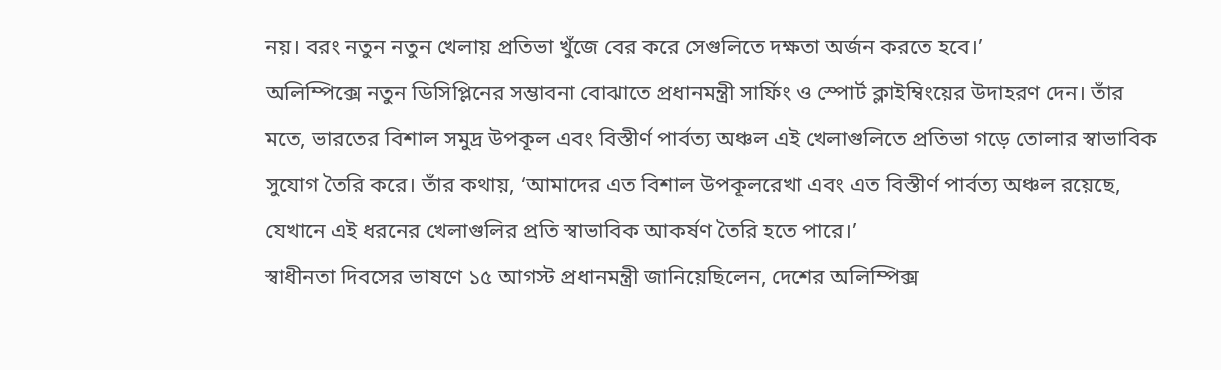নয়। বরং নতুন নতুন খেলায় প্রতিভা খুঁজে বের করে সেগুলিতে দক্ষতা অর্জন করতে হবে।’
অলিম্পিক্সে নতুন ডিসিপ্লিনের সম্ভাবনা বোঝাতে প্রধানমন্ত্রী সার্ফিং ও স্পোর্ট ক্লাইম্বিংয়ের উদাহরণ দেন। তাঁর মতে, ভারতের বিশাল সমুদ্র উপকূল এবং বিস্তীর্ণ পার্বত্য অঞ্চল এই খেলাগুলিতে প্রতিভা গড়ে তোলার স্বাভাবিক সুযোগ তৈরি করে। তাঁর কথায়, ‘আমাদের এত বিশাল উপকূলরেখা এবং এত বিস্তীর্ণ পার্বত্য অঞ্চল রয়েছে, যেখানে এই ধরনের খেলাগুলির প্রতি স্বাভাবিক আকর্ষণ তৈরি হতে পারে।’
স্বাধীনতা দিবসের ভাষণে ১৫ আগস্ট প্রধানমন্ত্রী জানিয়েছিলেন, দেশের অলিম্পিক্স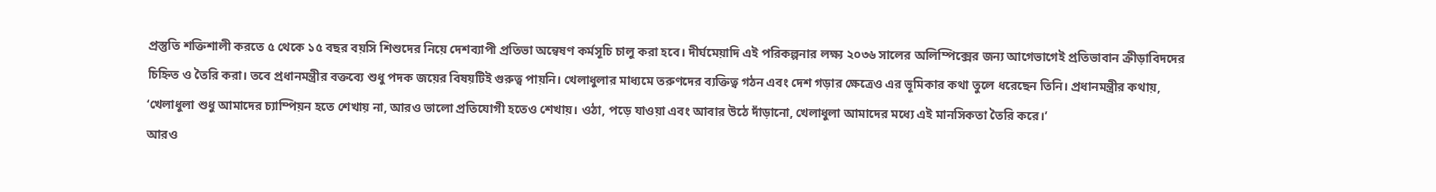প্রস্তুতি শক্তিশালী করতে ৫ থেকে ১৫ বছর বয়সি শিশুদের নিয়ে দেশব্যাপী প্রতিভা অন্বেষণ কর্মসূচি চালু করা হবে। দীর্ঘমেয়াদি এই পরিকল্পনার লক্ষ্য ২০৩৬ সালের অলিম্পিক্সের জন্য আগেভাগেই প্রতিভাবান ক্রীড়াবিদদের চিহ্নিত ও তৈরি করা। তবে প্রধানমন্ত্রীর বক্তব্যে শুধু পদক জয়ের বিষয়টিই গুরুত্ব পায়নি। খেলাধুলার মাধ্যমে তরুণদের ব্যক্তিত্ব গঠন এবং দেশ গড়ার ক্ষেত্রেও এর ভূমিকার কথা তুলে ধরেছেন তিনি। প্রধানমন্ত্রীর কথায়, ‘খেলাধুলা শুধু আমাদের চ্যাম্পিয়ন হতে শেখায় না, আরও ভালো প্রতিযোগী হতেও শেখায়। ওঠা, পড়ে যাওয়া এবং আবার উঠে দাঁড়ানো, খেলাধুলা আমাদের মধ্যে এই মানসিকতা তৈরি করে।’
আরও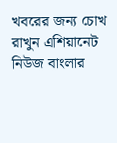খবরের জন্য চোখ রাখুন এশিয়ানেট নিউজ বাংলার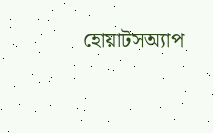হোয়াটসঅ্যাপ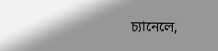চ্যানেলে,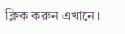ক্লিক করুন এখানে।